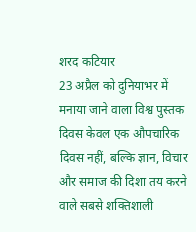शरद कटियार
23 अप्रैल को दुनियाभर में मनाया जाने वाला विश्व पुस्तक दिवस केवल एक औपचारिक दिवस नहीं, बल्कि ज्ञान, विचार और समाज की दिशा तय करने वाले सबसे शक्तिशाली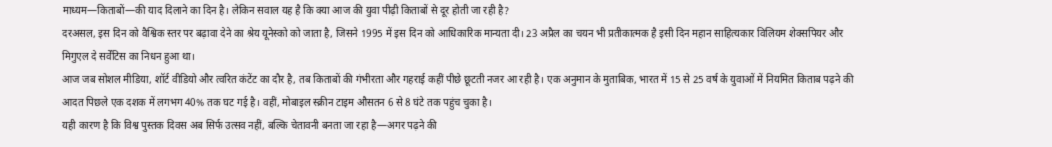माध्यम—किताबों—की याद दिलाने का दिन है। लेकिन सवाल यह है कि क्या आज की युवा पीढ़ी किताबों से दूर होती जा रही है?
दरअसल, इस दिन को वैश्विक स्तर पर बढ़ावा देने का श्रेय यूनेस्को को जाता है, जिसने 1995 में इस दिन को आधिकारिक मान्यता दी। 23 अप्रैल का चयन भी प्रतीकात्मक है इसी दिन महान साहित्यकार विलियम शेक्सपियर और मिगुएल दे सर्वेंटिस का निधन हुआ था।
आज जब सोशल मीडिया, शॉर्ट वीडियो और त्वरित कंटेंट का दौर है, तब किताबों की गंभीरता और गहराई कहीं पीछे छूटती नजर आ रही है। एक अनुमान के मुताबिक, भारत में 15 से 25 वर्ष के युवाओं में नियमित किताब पढ़ने की आदत पिछले एक दशक में लगभग 40% तक घट गई है। वहीं, मोबाइल स्क्रीन टाइम औसतन 6 से 8 घंटे तक पहुंच चुका है।
यही कारण है कि विश्व पुस्तक दिवस अब सिर्फ उत्सव नहीं, बल्कि चेतावनी बनता जा रहा है—अगर पढ़ने की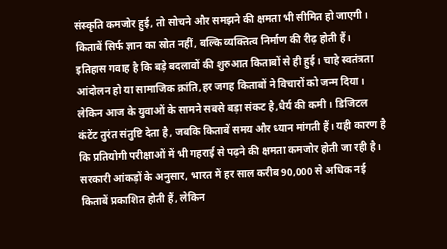संस्कृति कमजोर हुई, तो सोचने और समझने की क्षमता भी सीमित हो जाएगी।
किताबें सिर्फ ज्ञान का स्रोत नहीं, बल्कि व्यक्तित्व निर्माण की रीढ़ होती हैं। इतिहास गवाह है कि बड़े बदलावों की शुरुआत किताबों से ही हुई। चाहे स्वतंत्रता आंदोलन हो या सामाजिक क्रांति,हर जगह किताबों ने विचारों को जन्म दिया।
लेकिन आज के युवाओं के सामने सबसे बड़ा संकट है,धैर्य की कमी। डिजिटल कंटेंट तुरंत संतुष्टि देता है, जबकि किताबें समय और ध्यान मांगती हैं। यही कारण है कि प्रतियोगी परीक्षाओं में भी गहराई से पढ़ने की क्षमता कमजोर होती जा रही है।
सरकारी आंकड़ों के अनुसार, भारत में हर साल करीब 90,000 से अधिक नई किताबें प्रकाशित होती हैं, लेकिन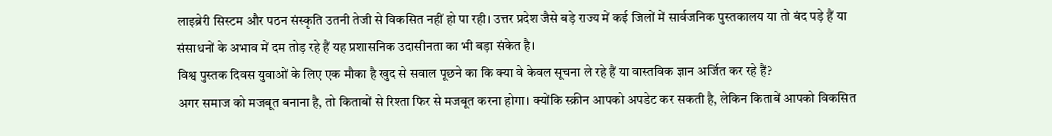लाइब्रेरी सिस्टम और पठन संस्कृति उतनी तेजी से विकसित नहीं हो पा रही। उत्तर प्रदेश जैसे बड़े राज्य में कई जिलों में सार्वजनिक पुस्तकालय या तो बंद पड़े हैं या संसाधनों के अभाव में दम तोड़ रहे हैं यह प्रशासनिक उदासीनता का भी बड़ा संकेत है।
विश्व पुस्तक दिवस युवाओं के लिए एक मौका है खुद से सवाल पूछने का कि क्या वे केवल सूचना ले रहे हैं या वास्तविक ज्ञान अर्जित कर रहे हैं?
अगर समाज को मजबूत बनाना है, तो किताबों से रिश्ता फिर से मजबूत करना होगा। क्योंकि स्क्रीन आपको अपडेट कर सकती है, लेकिन किताबें आपको विकसित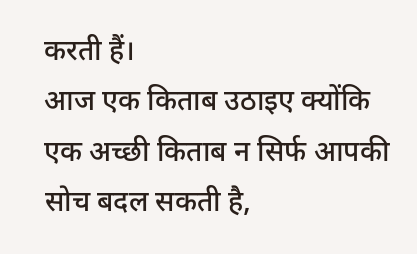करती हैं।
आज एक किताब उठाइए क्योंकि एक अच्छी किताब न सिर्फ आपकी सोच बदल सकती है,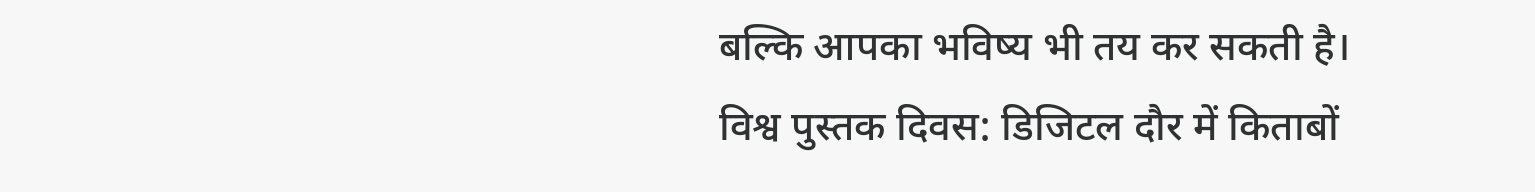बल्कि आपका भविष्य भी तय कर सकती है।
विश्व पुस्तक दिवस: डिजिटल दौर में किताबों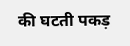की घटती पकड़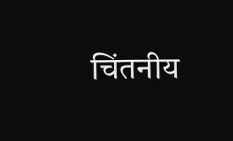चिंतनीय